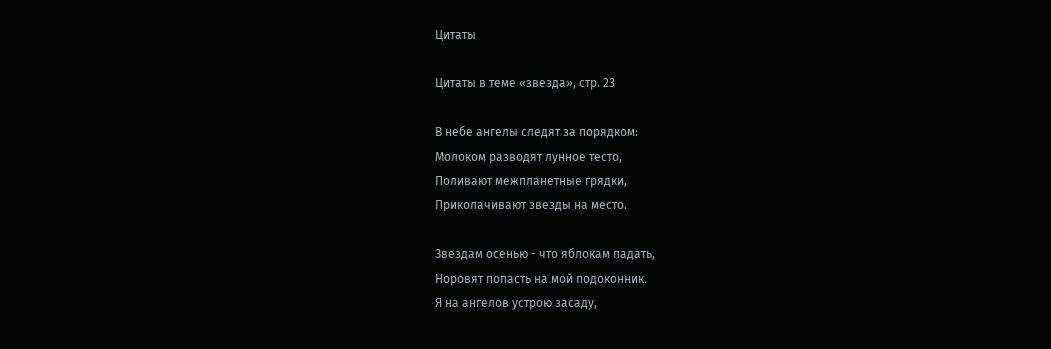Цитаты

Цитаты в теме «звезда», стр. 23

В небе ангелы следят за порядком:
Молоком разводят лунное тесто,
Поливают межпланетные грядки,
Приколачивают звезды на место.

Звездам осенью - что яблокам падать,
Норовят попасть на мой подоконник.
Я на ангелов устрою засаду,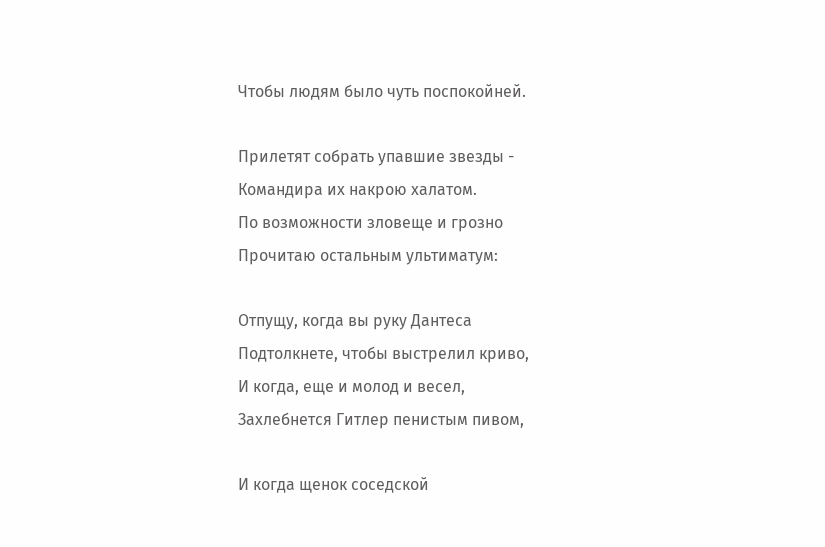Чтобы людям было чуть поспокойней.

Прилетят собрать упавшие звезды -
Командира их накрою халатом.
По возможности зловеще и грозно
Прочитаю остальным ультиматум:

Отпущу, когда вы руку Дантеса
Подтолкнете, чтобы выстрелил криво,
И когда, еще и молод и весел,
Захлебнется Гитлер пенистым пивом,

И когда щенок соседской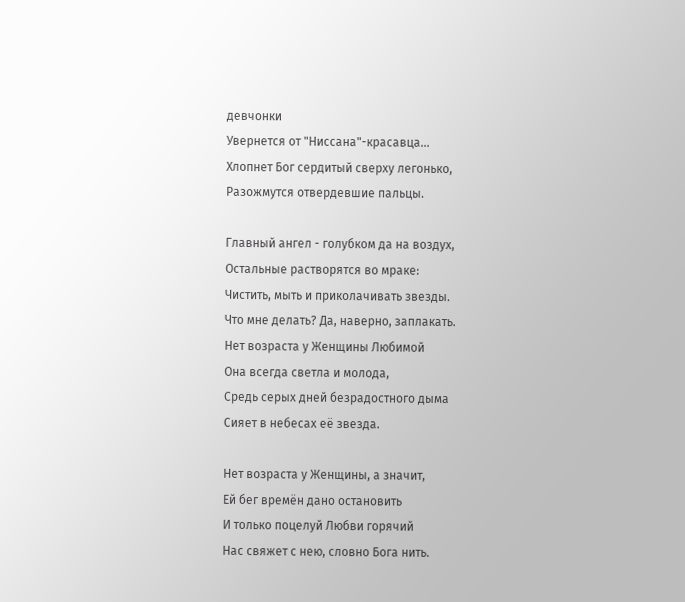девчонки
Увернется от "Ниссана"-красавца...
Хлопнет Бог сердитый сверху легонько,
Разожмутся отвердевшие пальцы.

Главный ангел - голубком да на воздух,
Остальные растворятся во мраке:
Чистить, мыть и приколачивать звезды.
Что мне делать? Да, наверно, заплакать.
Нет возраста у Женщины Любимой
Она всегда светла и молода,
Средь серых дней безрадостного дыма
Сияет в небесах её звезда.

Нет возраста у Женщины, а значит,
Ей бег времён дано остановить
И только поцелуй Любви горячий
Нас свяжет с нею, словно Бога нить.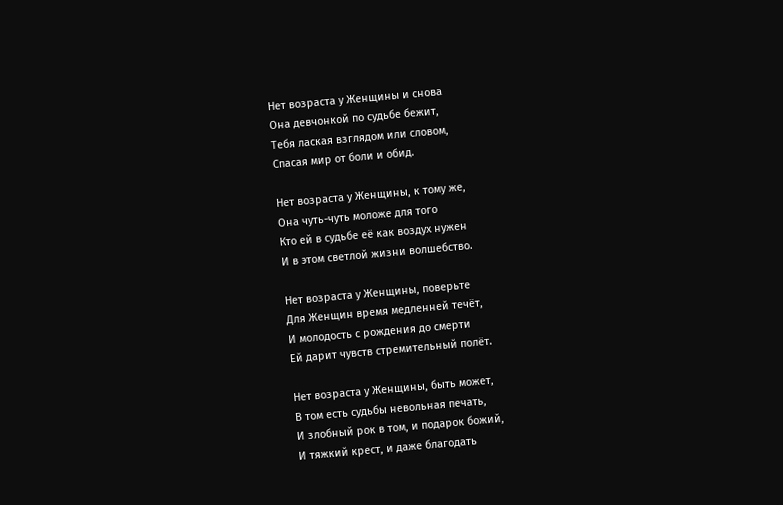Нет возраста у Женщины и снова
Она девчонкой по судьбе бежит,
Тебя лаская взглядом или словом,
Спасая мир от боли и обид.

Нет возраста у Женщины, к тому же,
Она чуть-чуть моложе для того
Кто ей в судьбе её как воздух нужен
И в этом светлой жизни волшебство.

Нет возраста у Женщины, поверьте
Для Женщин время медленней течёт,
И молодость с рождения до смерти
Ей дарит чувств стремительный полёт.

Нет возраста у Женщины, быть может,
В том есть судьбы невольная печать,
И злобный рок в том, и подарок божий,
И тяжкий крест, и даже благодать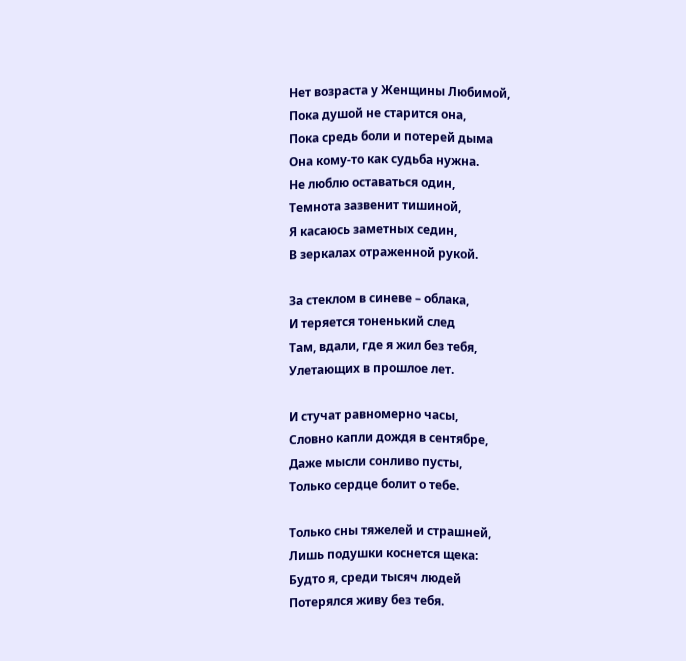Нет возраста у Женщины Любимой,
Пока душой не старится она,
Пока средь боли и потерей дыма
Она кому-то как судьба нужна.
Не люблю оставаться один,
Темнота зазвенит тишиной,
Я касаюсь заметных седин,
В зеркалах отраженной рукой.

За стеклом в синеве – облака,
И теряется тоненький след
Там, вдали, где я жил без тебя,
Улетающих в прошлое лет.

И стучат равномерно часы,
Словно капли дождя в сентябре,
Даже мысли сонливо пусты,
Только сердце болит о тебе.

Только сны тяжелей и страшней,
Лишь подушки коснется щека:
Будто я, среди тысяч людей
Потерялся живу без тебя.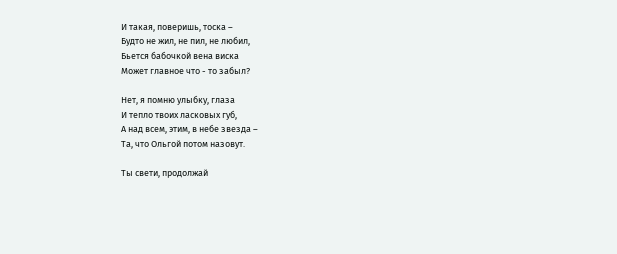И такая, поверишь, тоска –
Будто не жил, не пил, не любил,
Бьется бабочкой вена виска
Может главное что - то забыл?

Нет, я помню улыбку, глаза
И тепло твоих ласковых губ,
А над всем, этим, в небе звезда –
Та, что Ольгой потом назовут.

Ты свети, продолжай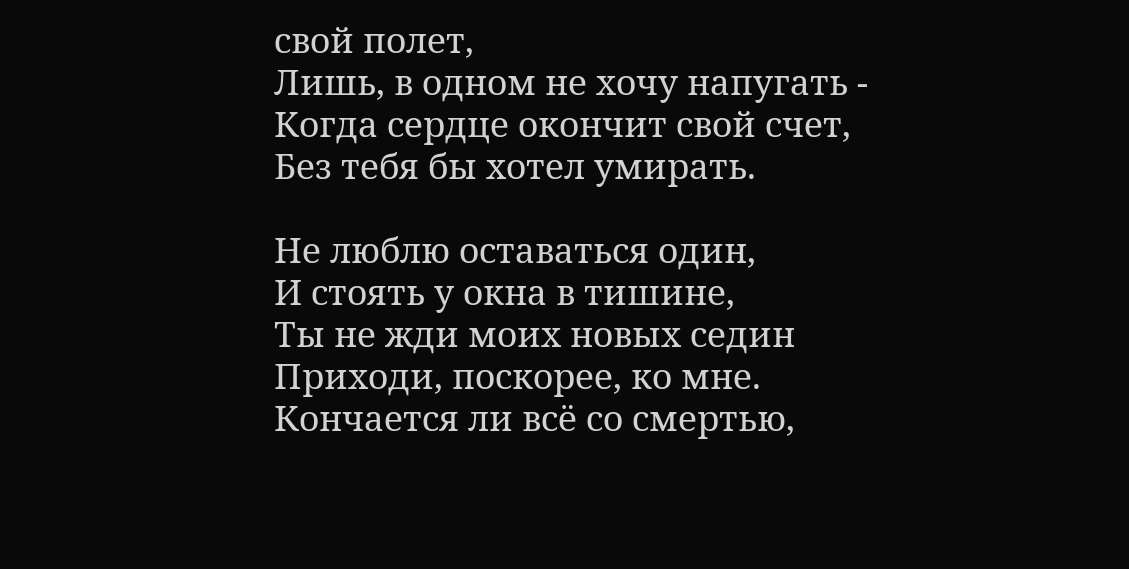свой полет,
Лишь, в одном не хочу напугать -
Когда сердце окончит свой счет,
Без тебя бы хотел умирать.

Не люблю оставаться один,
И стоять у окна в тишине,
Ты не жди моих новых седин
Приходи, поскорее, ко мне.
Кончается ли всё со смертью,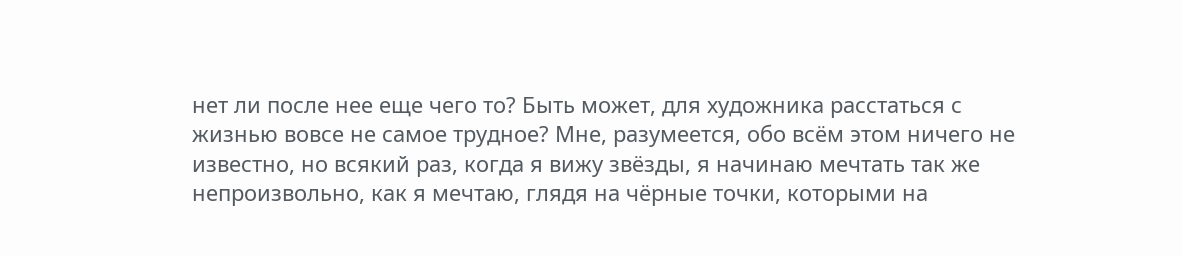нет ли после нее еще чего то? Быть может, для художника расстаться с жизнью вовсе не самое трудное? Мне, разумеется, обо всём этом ничего не известно, но всякий раз, когда я вижу звёзды, я начинаю мечтать так же непроизвольно, как я мечтаю, глядя на чёрные точки, которыми на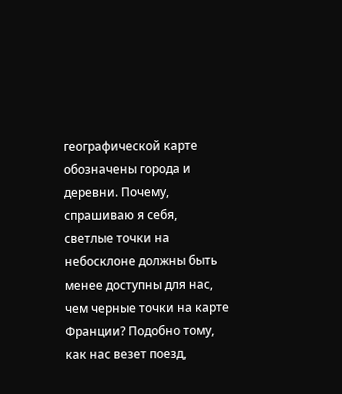географической карте обозначены города и деревни. Почему, спрашиваю я себя, светлые точки на небосклоне должны быть менее доступны для нас, чем черные точки на карте Франции? Подобно тому, как нас везет поезд,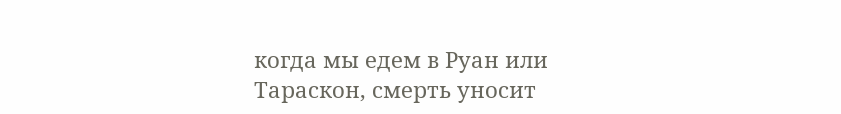когда мы едем в Руан или Тараскон, смерть уносит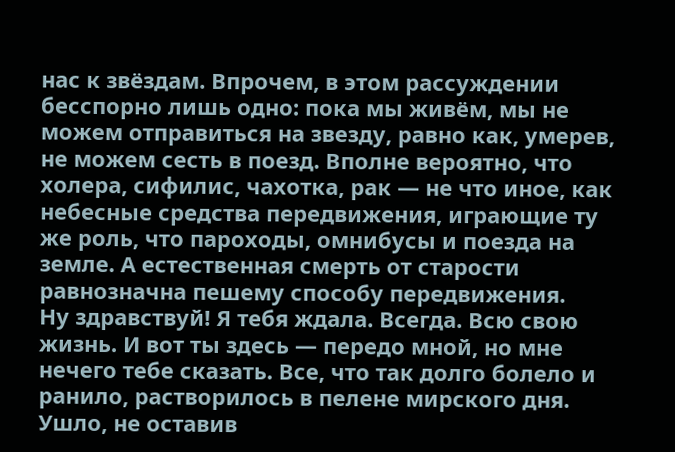нас к звёздам. Впрочем, в этом рассуждении бесспорно лишь одно: пока мы живём, мы не можем отправиться на звезду, равно как, умерев, не можем сесть в поезд. Вполне вероятно, что холера, сифилис, чахотка, рак — не что иное, как небесные средства передвижения, играющие ту же роль, что пароходы, омнибусы и поезда на земле. А естественная смерть от старости равнозначна пешему способу передвижения.
Ну здравствуй! Я тебя ждала. Всегда. Всю свою жизнь. И вот ты здесь — передо мной, но мне нечего тебе сказать. Все, что так долго болело и ранило, растворилось в пелене мирского дня. Ушло, не оставив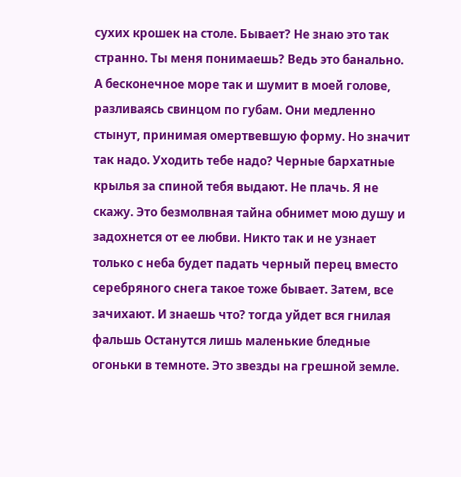сухих крошек на столе. Бывает? Не знаю это так странно. Ты меня понимаешь? Ведь это банально. А бесконечное море так и шумит в моей голове, разливаясь свинцом по губам. Они медленно стынут, принимая омертвевшую форму. Но значит так надо. Уходить тебе надо? Черные бархатные крылья за спиной тебя выдают. Не плачь. Я не скажу. Это безмолвная тайна обнимет мою душу и задохнется от ее любви. Никто так и не узнает только с неба будет падать черный перец вместо серебряного снега такое тоже бывает. Затем, все зачихают. И знаешь что? тогда уйдет вся гнилая фальшь Останутся лишь маленькие бледные огоньки в темноте. Это звезды на грешной земле.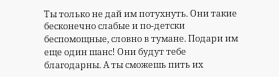Ты только не дай им потухнуть. Они такие бесконечно слабые и по-детски беспомощные, словно в тумане. Подари им еще один шанс! Они будут тебе благодарны. А ты сможешь пить их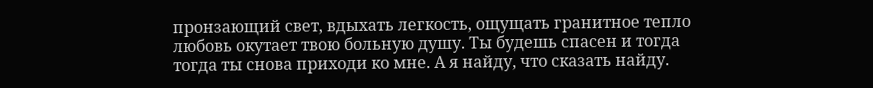пронзающий свет, вдыхать легкость, ощущать гранитное тепло любовь окутает твою больную душу. Ты будешь спасен и тогда тогда ты снова приходи ко мне. А я найду, что сказать найду.